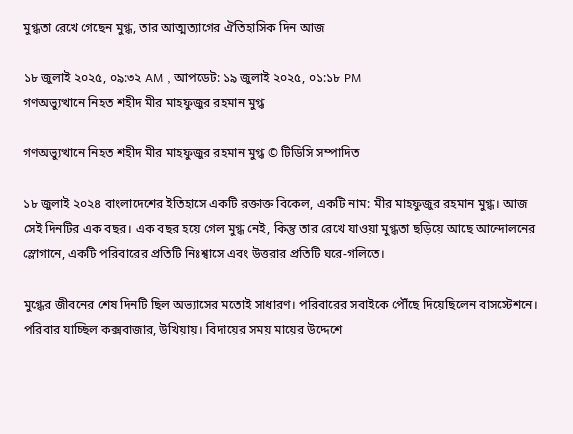মুগ্ধতা রেখে গেছেন মুগ্ধ, তার আত্মত্যাগের ঐতিহাসিক দিন আজ

১৮ জুলাই ২০২৫, ০৯:৩২ AM , আপডেট: ১৯ জুলাই ২০২৫, ০১:১৮ PM
গণঅভ্যুত্থানে নিহত শহীদ মীর মাহফুজুর রহমান মুগ্ধ

গণঅভ্যুত্থানে নিহত শহীদ মীর মাহফুজুর রহমান মুগ্ধ © টিডিসি সম্পাদিত

১৮ জুলাই ২০২৪ বাংলাদেশের ইতিহাসে একটি রক্তাক্ত বিকেল, একটি নাম: মীর মাহফুজুর রহমান মুগ্ধ। আজ সেই দিনটির এক বছর। এক বছর হয়ে গেল মুগ্ধ নেই, কিন্তু তার রেখে যাওয়া মুগ্ধতা ছড়িয়ে আছে আন্দোলনের স্লোগানে, একটি পরিবারের প্রতিটি নিঃশ্বাসে এবং উত্তরার প্রতিটি ঘরে-গলিতে।

মুগ্ধের জীবনের শেষ দিনটি ছিল অভ্যাসের মতোই সাধারণ। পরিবারের সবাইকে পৌঁছে দিয়েছিলেন বাসস্টেশনে। পরিবার যাচ্ছিল কক্সবাজার, উখিয়ায়। বিদায়ের সময় মায়ের উদ্দেশে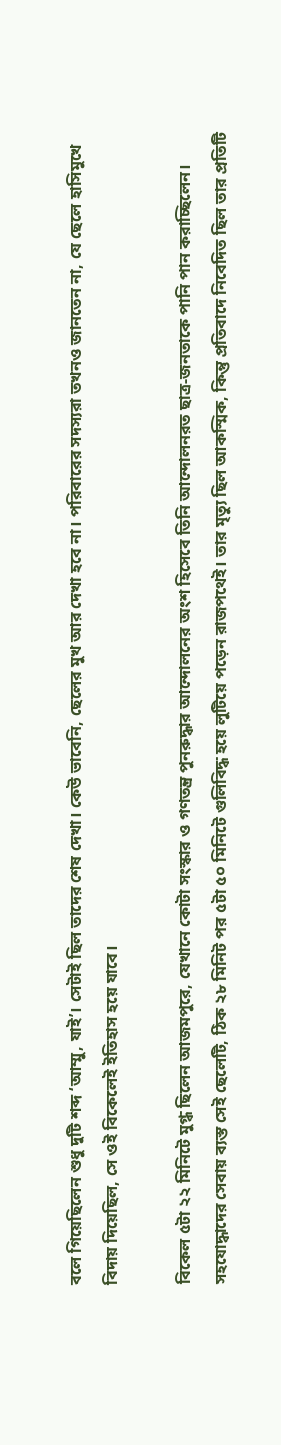বলে গিয়েছিলেন শুধু দুটি শব্দ ‘আম্মু, যাই’। সেটাই ছিল তাদের শেষ দেখা। কেউ ভাবেনি, ছেলের মুখ আর দেখা হবে না। পরিবারের সদস্যরা তখনও জানতেন না, যে ছেলে হাসিমুখে বিদায় দিয়েছিল, সে ওই বিকেলেই ইতিহাস হয়ে যাবে।

বিকেল ৫টা ২২ মিনিটে মুগ্ধ ছিলেন আজমপুরে, যেখানে কোটা সংস্কার ও গণতন্ত্র পুনরুদ্ধার আন্দোলনের অংশ হিসেবে তিনি আন্দোলনরত ছাত্র-জনতাকে পানি পান করাচ্ছিলেন। সহযোদ্ধাদের সেবায় ব্যস্ত সেই ছেলেটি, ঠিক ২৮ মিনিট পর ৫টা ৫০ মিনিটে গুলিবিদ্ধ হয়ে লুটিয়ে পড়েন রাজপথেই। তার মৃত্যু ছিল আকস্মিক, কিন্তু প্রতিবাদে নিবেদিত ছিল তার প্রতিটি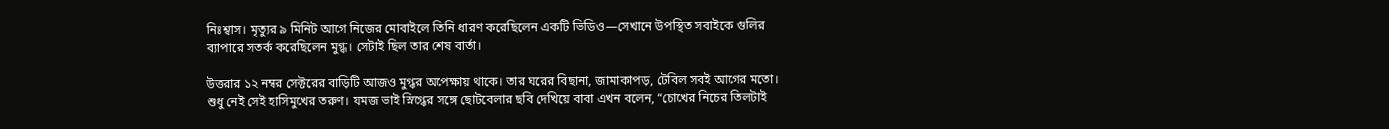নিঃশ্বাস। মৃত্যুর ৯ মিনিট আগে নিজের মোবাইলে তিনি ধারণ করেছিলেন একটি ভিডিও—সেখানে উপস্থিত সবাইকে গুলির ব্যাপারে সতর্ক করেছিলেন মুগ্ধ। সেটাই ছিল তার শেষ বার্তা।

উত্তরার ১২ নম্বর সেক্টরের বাড়িটি আজও মুগ্ধর অপেক্ষায় থাকে। তার ঘরের বিছানা, জামাকাপড়, টেবিল সবই আগের মতো। শুধু নেই সেই হাসিমুখের তরুণ। যমজ ভাই স্নিগ্ধের সঙ্গে ছোটবেলার ছবি দেখিয়ে বাবা এখন বলেন, “চোখের নিচের তিলটাই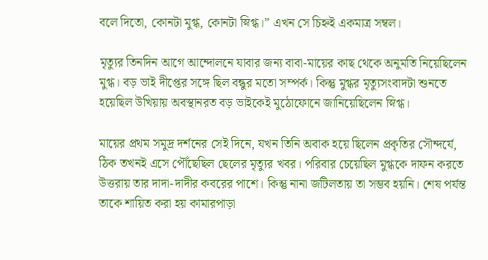বলে দিতো, কোনটা মুগ্ধ, কোনটা স্নিগ্ধ।” এখন সে চিহ্নই একমাত্র সম্বল।

মৃত্যুর তিনদিন আগে আন্দোলনে যাবার জন্য বাবা-মায়ের কাছ থেকে অনুমতি নিয়েছিলেন মুগ্ধ। বড় ভাই দীপ্তের সঙ্গে ছিল বন্ধুর মতো সম্পর্ক। কিন্তু মুগ্ধর মৃত্যুসংবাদটা শুনতে হয়েছিল উখিয়ায় অবস্থানরত বড় ভাইকেই মুঠোফোনে জানিয়েছিলেন স্নিগ্ধ।

মায়ের প্রথম সমুদ্র দর্শনের সেই দিনে, যখন তিনি অবাক হয়ে ছিলেন প্রকৃতির সৌন্দর্যে, ঠিক তখনই এসে পৌঁছেছিল ছেলের মৃত্যুর খবর। পরিবার চেয়েছিল মুগ্ধকে দাফন করতে উত্তরায় তার দাদা-দাদীর কবরের পাশে। কিন্তু নানা জটিলতায় তা সম্ভব হয়নি। শেষ পর্যন্ত তাকে শায়িত করা হয় কামারপাড়া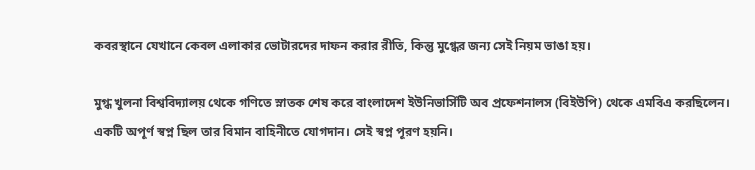কবরস্থানে যেখানে কেবল এলাকার ভোটারদের দাফন করার রীতি, কিন্তু মুগ্ধের জন্য সেই নিয়ম ভাঙা হয়।

মুগ্ধ খুলনা বিশ্ববিদ্যালয় থেকে গণিতে স্নাতক শেষ করে বাংলাদেশ ইউনিভার্সিটি অব প্রফেশনালস (বিইউপি) থেকে এমবিএ করছিলেন। একটি অপূর্ণ স্বপ্ন ছিল তার বিমান বাহিনীতে যোগদান। সেই স্বপ্ন পূরণ হয়নি।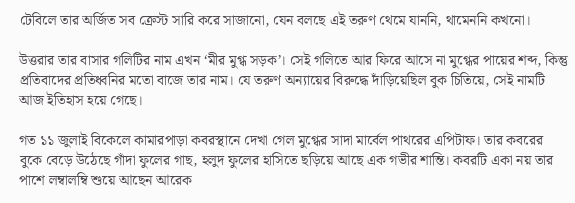টেবিলে তার অর্জিত সব ক্রেস্ট সারি করে সাজানো, যেন বলছে এই তরুণ থেমে যাননি, থামেননি কখনো।

উত্তরার তার বাসার গলিটির নাম এখন ‘মীর মুগ্ধ সড়ক’। সেই গলিতে আর ফিরে আসে না মুগ্ধের পায়ের শব্দ, কিন্তু প্রতিবাদের প্রতিধ্বনির মতো বাজে তার নাম। যে তরুণ অন্যায়ের বিরুদ্ধে দাঁড়িয়েছিল বুক চিতিয়ে, সেই নামটি আজ ইতিহাস হয়ে গেছে।

গত ১১ জুলাই বিকেলে কামারপাড়া কবরস্থানে দেখা গেল মুগ্ধের সাদা মার্বেল পাথরের এপিটাফ। তার কবরের বুকে বেড়ে উঠেছে গাঁদা ফুলের গাছ, হলুদ ফুলের হাসিতে ছড়িয়ে আছে এক গভীর শান্তি। কবরটি একা নয় তার পাশে লম্বালম্বি শুয়ে আছেন আরেক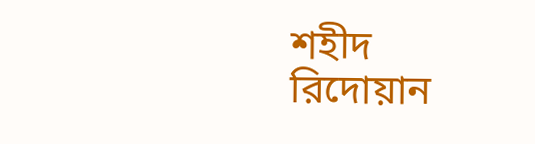শহীদ রিদোয়ান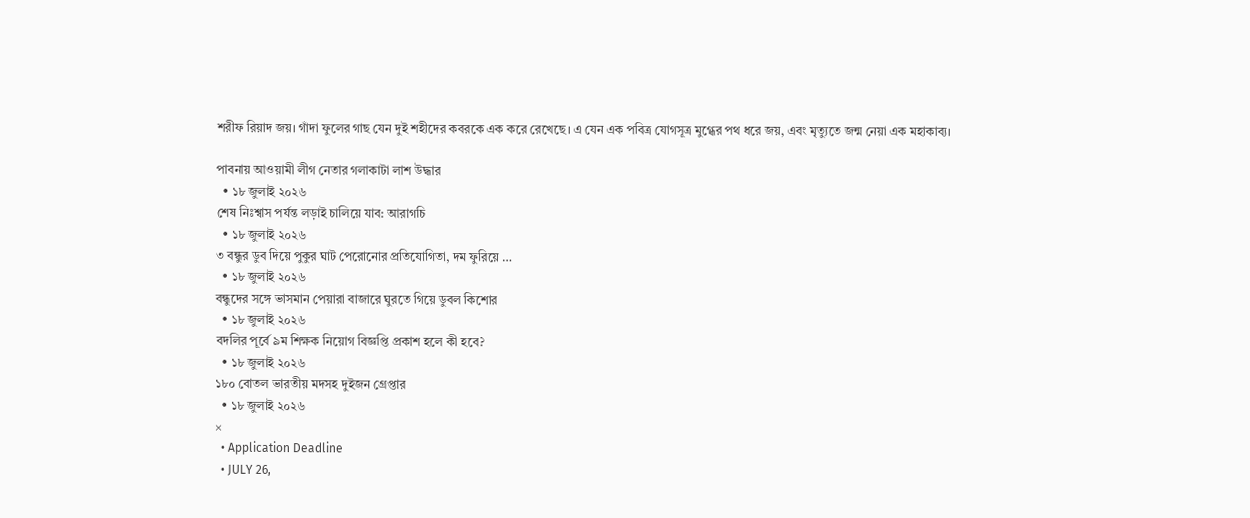শরীফ রিয়াদ জয়। গাঁদা ফুলের গাছ যেন দুই শহীদের কবরকে এক করে রেখেছে। এ যেন এক পবিত্র যোগসূত্র মুগ্ধের পথ ধরে জয়, এবং মৃত্যুতে জন্ম নেয়া এক মহাকাব্য।

পাবনায় আওয়ামী লীগ নেতার গলাকাটা লাশ উদ্ধার
  • ১৮ জুলাই ২০২৬
শেষ নিঃশ্বাস পর্যন্ত লড়াই চালিয়ে যাব: আরাগচি
  • ১৮ জুলাই ২০২৬
৩ বন্ধুর ডুব দিয়ে পুকুর ঘাট পেরোনোর প্রতিযোগিতা, দম ফুরিয়ে …
  • ১৮ জুলাই ২০২৬
বন্ধুদের সঙ্গে ভাসমান পেয়ারা বাজারে ঘুরতে গিয়ে ডুবল কিশোর
  • ১৮ জুলাই ২০২৬
বদলির পূর্বে ৯ম শিক্ষক নিয়োগ বিজ্ঞপ্তি প্রকাশ হলে কী হবে?
  • ১৮ জুলাই ২০২৬
১৮০ বোতল ভারতীয় মদসহ দুইজন গ্রেপ্তার
  • ১৮ জুলাই ২০২৬
×
  • Application Deadline
  • JULY 26,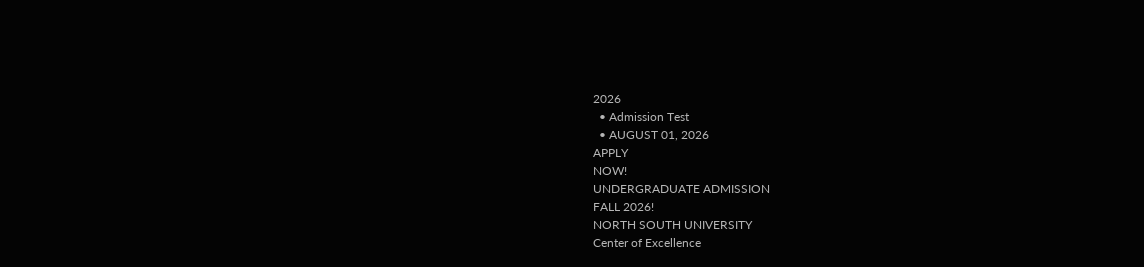2026
  • Admission Test
  • AUGUST 01, 2026
APPLY
NOW!
UNDERGRADUATE ADMISSION
FALL 2026!
NORTH SOUTH UNIVERSITY
Center of Excellence